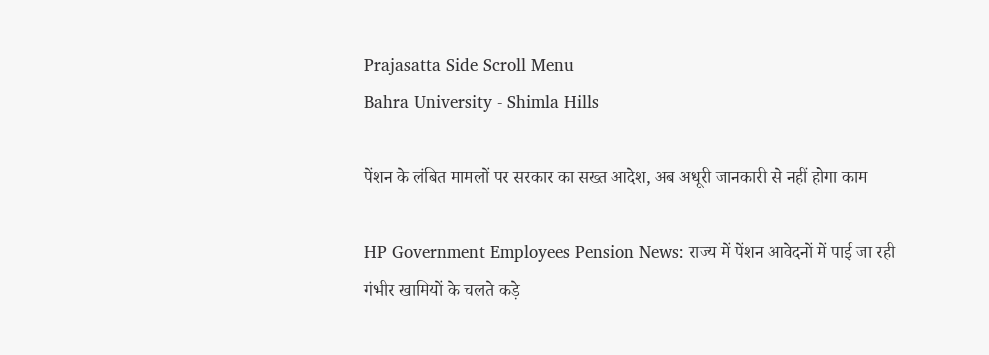Prajasatta Side Scroll Menu
Bahra University - Shimla Hills

पेंशन के लंबित मामलों पर सरकार का सख्त आदेश, अब अधूरी जानकारी से नहीं होगा काम

HP Government Employees Pension News: राज्य में पेंशन आवेदनों में पाई जा रही गंभीर खामियों के चलते कड़े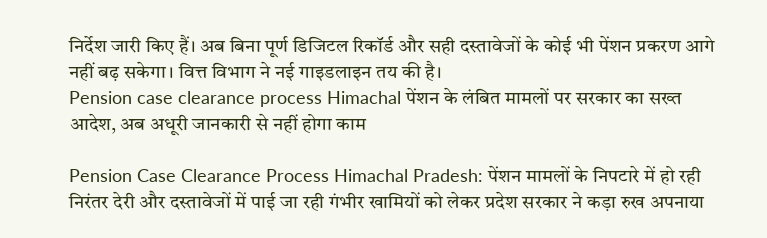निर्देश जारी किए हैं। अब बिना पूर्ण डिजिटल रिकॉर्ड और सही दस्तावेजों के कोई भी पेंशन प्रकरण आगे नहीं बढ़ सकेगा। वित्त विभाग ने नई गाइडलाइन तय की है।
Pension case clearance process Himachal पेंशन के लंबित मामलों पर सरकार का सख्त आदेश, अब अधूरी जानकारी से नहीं होगा काम

Pension Case Clearance Process Himachal Pradesh: पेंशन मामलों के निपटारे में हो रही निरंतर देरी और दस्तावेजों में पाई जा रही गंभीर खामियों को लेकर प्रदेश सरकार ने कड़ा रुख अपनाया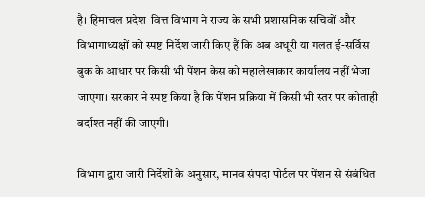है। हिमाचल प्रदेश  वित्त विभाग ने राज्य के सभी प्रशासनिक सचिवों और विभागाध्यक्षों को स्पष्ट निर्देश जारी किए हैं कि अब अधूरी या गलत ई-सर्विस बुक के आधार पर किसी भी पेंशन केस को महालेखाकार कार्यालय नहीं भेजा जाएगा। सरकार ने स्पष्ट किया है कि पेंशन प्रक्रिया में किसी भी स्तर पर कोताही बर्दाश्त नहीं की जाएगी।

विभाग द्वारा जारी निर्देशों के अनुसार, मानव संपदा पोर्टल पर पेंशन से संबंधित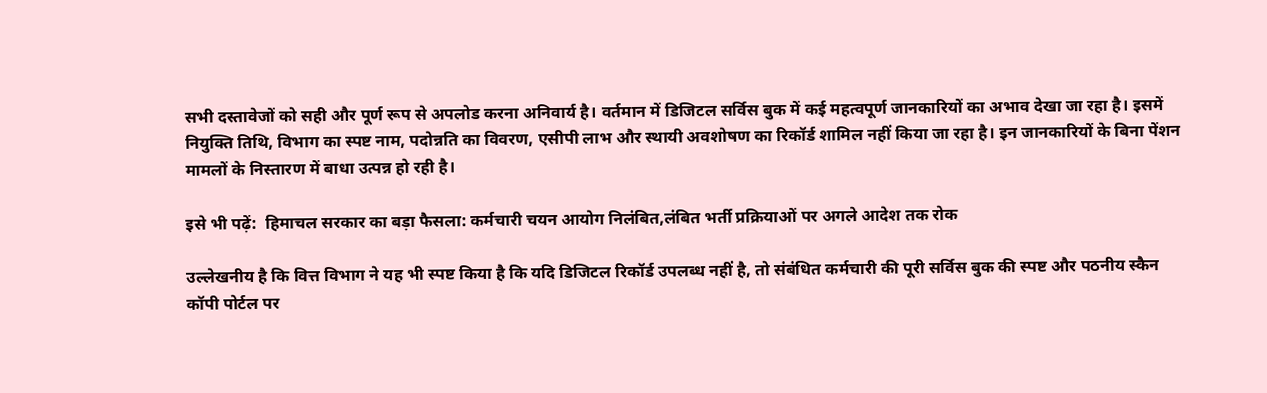सभी दस्तावेजों को सही और पूर्ण रूप से अपलोड करना अनिवार्य है। वर्तमान में डिजिटल सर्विस बुक में कई महत्वपूर्ण जानकारियों का अभाव देखा जा रहा है। इसमें नियुक्ति तिथि, विभाग का स्पष्ट नाम, पदोन्नति का विवरण, एसीपी लाभ और स्थायी अवशोषण का रिकॉर्ड शामिल नहीं किया जा रहा है। इन जानकारियों के बिना पेंशन मामलों के निस्तारण में बाधा उत्पन्न हो रही है।

इसे भी पढ़ें:  हिमाचल सरकार का बड़ा फैसला: कर्मचारी चयन आयोग निलंबित,लंबित भर्ती प्रक्रियाओं पर अगले आदेश तक रोक

उल्लेखनीय है कि वित्त विभाग ने यह भी स्पष्ट किया है कि यदि डिजिटल रिकॉर्ड उपलब्ध नहीं है, तो संबंधित कर्मचारी की पूरी सर्विस बुक की स्पष्ट और पठनीय स्कैन कॉपी पोर्टल पर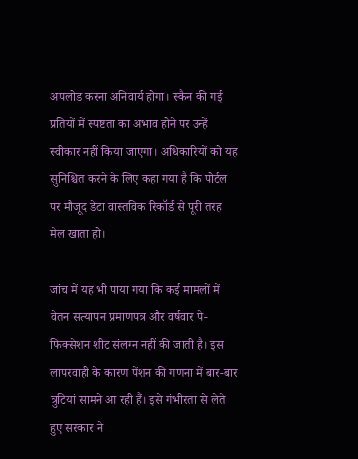अपलोड करना अनिवार्य होगा। स्कैन की गई प्रतियों में स्पष्टता का अभाव होने पर उन्हें स्वीकार नहीं किया जाएगा। अधिकारियों को यह सुनिश्चित करने के लिए कहा गया है कि पोर्टल पर मौजूद डेटा वास्तविक रिकॉर्ड से पूरी तरह मेल खाता हो।

जांच में यह भी पाया गया कि कई मामलों में वेतन सत्यापन प्रमाणपत्र और वर्षवार पे-फिक्सेशन शीट संलग्न नहीं की जाती है। इस लापरवाही के कारण पेंशन की गणना में बार-बार त्रुटियां सामने आ रही हैं। इसे गंभीरता से लेते हुए सरकार ने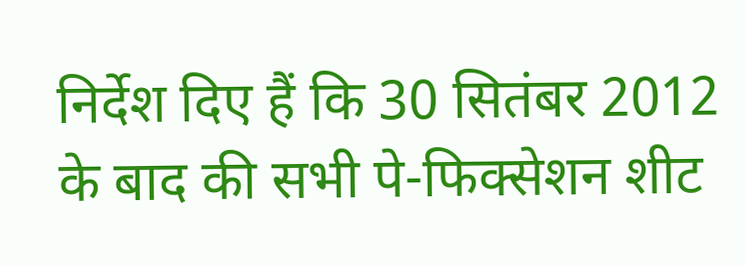निर्देश दिए हैं कि 30 सितंबर 2012 के बाद की सभी पे-फिक्सेशन शीट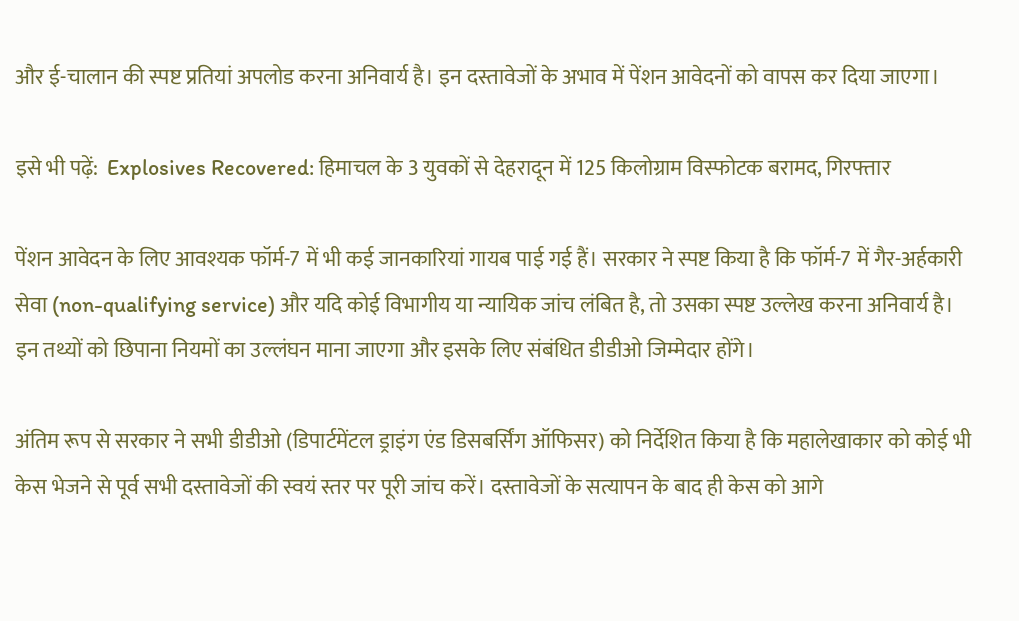और ई-चालान की स्पष्ट प्रतियां अपलोड करना अनिवार्य है। इन दस्तावेजों के अभाव में पेंशन आवेदनों को वापस कर दिया जाएगा।

इसे भी पढ़ें:  Explosives Recovered: हिमाचल के 3 युवकों से देहरादून में 125 किलोग्राम विस्फोटक बरामद, गिरफ्तार

पेंशन आवेदन के लिए आवश्यक फॉर्म-7 में भी कई जानकारियां गायब पाई गई हैं। सरकार ने स्पष्ट किया है कि फॉर्म-7 में गैर-अर्हकारी सेवा (non-qualifying service) और यदि कोई विभागीय या न्यायिक जांच लंबित है, तो उसका स्पष्ट उल्लेख करना अनिवार्य है। इन तथ्यों को छिपाना नियमों का उल्लंघन माना जाएगा और इसके लिए संबंधित डीडीओ जिम्मेदार होंगे।

अंतिम रूप से सरकार ने सभी डीडीओ (डिपार्टमेंटल ड्राइंग एंड डिसबर्सिंग ऑफिसर) को निर्देशित किया है कि महालेखाकार को कोई भी केस भेजने से पूर्व सभी दस्तावेजों की स्वयं स्तर पर पूरी जांच करें। दस्तावेजों के सत्यापन के बाद ही केस को आगे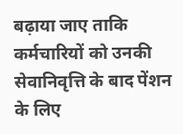बढ़ाया जाए ताकि कर्मचारियों को उनकी सेवानिवृत्ति के बाद पेंशन के लिए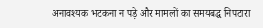अनावश्यक भटकना न पड़े और मामलों का समयबद्ध निपटारा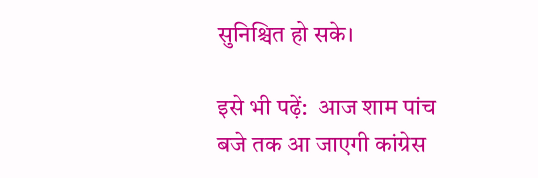सुनिश्चित हो सके।

इसे भी पढ़ें:  आज शाम पांच बजे तक आ जाएगी कांग्रेस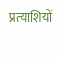प्रत्‍याशियों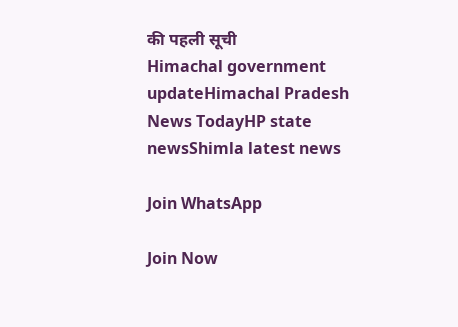की पहली सूची
Himachal government updateHimachal Pradesh News TodayHP state newsShimla latest news

Join WhatsApp

Join Now